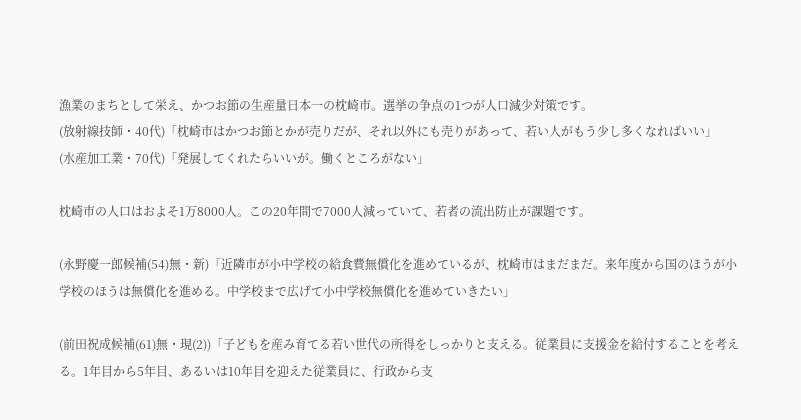漁業のまちとして栄え、かつお節の生産量日本一の枕崎市。選挙の争点の1つが人口減少対策です。
(放射線技師・40代)「枕崎市はかつお節とかが売りだが、それ以外にも売りがあって、若い人がもう少し多くなればいい」
(水産加工業・70代)「発展してくれたらいいが。働くところがない」

枕崎市の人口はおよそ1万8000人。この20年間で7000人減っていて、若者の流出防止が課題です。

(永野慶一郎候補(54)無・新)「近隣市が小中学校の給食費無償化を進めているが、枕崎市はまだまだ。来年度から国のほうが小学校のほうは無償化を進める。中学校まで広げて小中学校無償化を進めていきたい」

(前田祝成候補(61)無・現(2))「子どもを産み育てる若い世代の所得をしっかりと支える。従業員に支援金を給付することを考える。1年目から5年目、あるいは10年目を迎えた従業員に、行政から支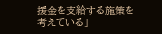援金を支給する施策を考えている」